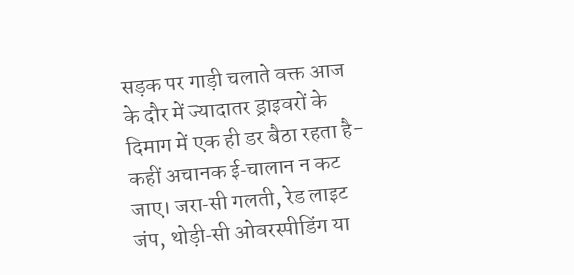सड़क पर गाड़ी चलाते वक्त आज के दौर में ज्यादातर ड्राइवरों के दिमाग में एक ही डर बैठा रहता है- कहीं अचानक ई‑चालान न कट जाए। जरा‑सी गलती, रेड लाइट जंप, थोड़ी‑सी ओवरस्पीडिंग या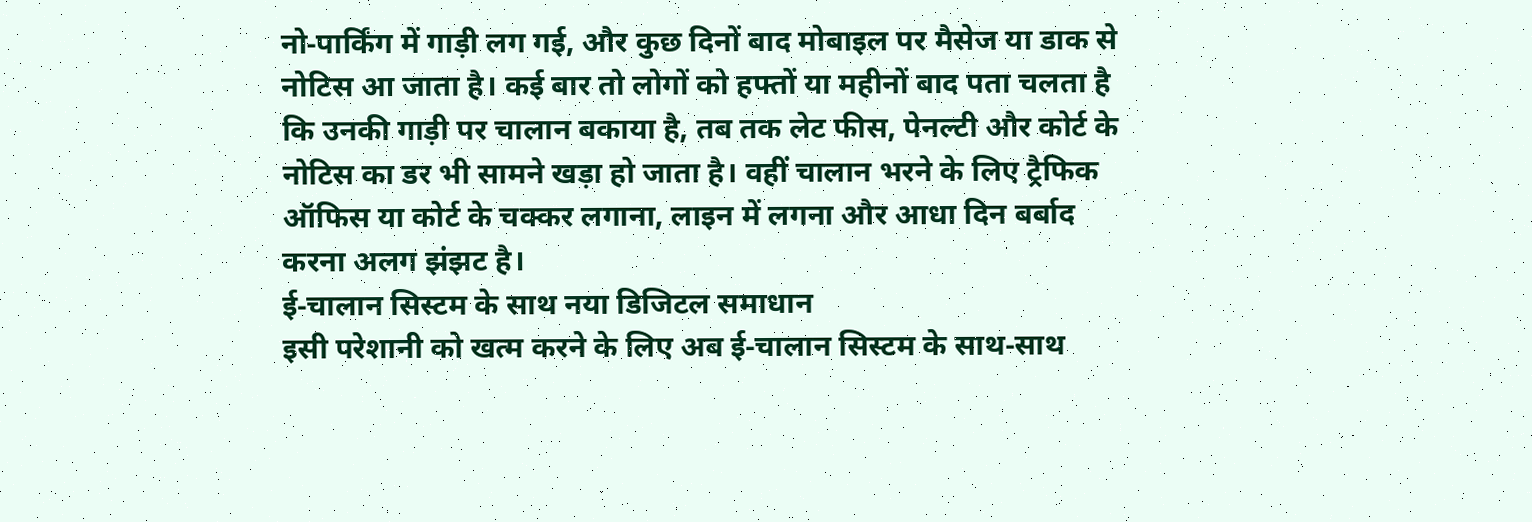नो‑पार्किंग में गाड़ी लग गई, और कुछ दिनों बाद मोबाइल पर मैसेज या डाक से नोटिस आ जाता है। कई बार तो लोगों को हफ्तों या महीनों बाद पता चलता है कि उनकी गाड़ी पर चालान बकाया है, तब तक लेट फीस, पेनल्टी और कोर्ट के नोटिस का डर भी सामने खड़ा हो जाता है। वहीं चालान भरने के लिए ट्रैफिक ऑफिस या कोर्ट के चक्कर लगाना, लाइन में लगना और आधा दिन बर्बाद करना अलग झंझट है।
ई‑चालान सिस्टम के साथ नया डिजिटल समाधान
इसी परेशानी को खत्म करने के लिए अब ई‑चालान सिस्टम के साथ‑साथ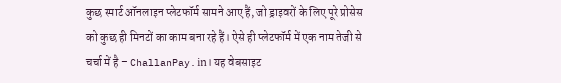कुछ स्मार्ट ऑनलाइन प्लेटफॉर्म सामने आए हैं, जो ड्राइवरों के लिए पूरे प्रोसेस को कुछ ही मिनटों का काम बना रहे हैं। ऐसे ही प्लेटफॉर्म में एक नाम तेजी से चर्चा में है – ChallanPay.in। यह वेबसाइट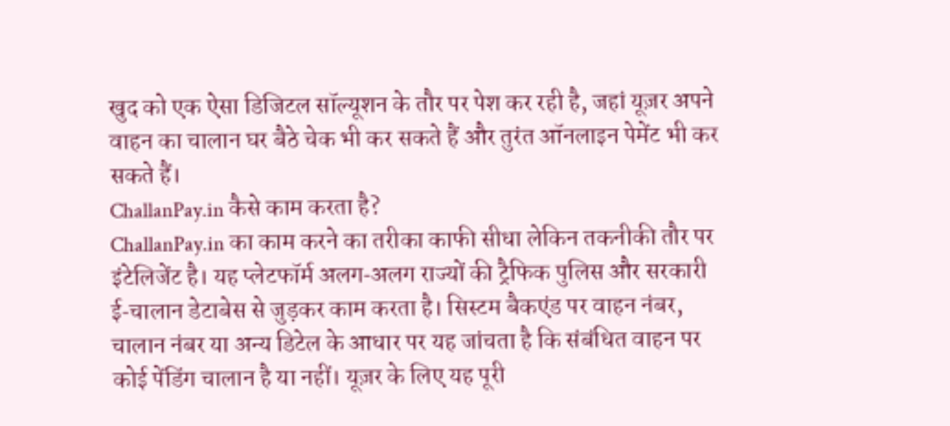खुद को एक ऐसा डिजिटल सॉल्यूशन के तौर पर पेश कर रही है, जहां यूज़र अपने वाहन का चालान घर बैठे चेक भी कर सकते हैं और तुरंत ऑनलाइन पेमेंट भी कर सकते हैं।
ChallanPay.in कैसे काम करता है?
ChallanPay.in का काम करने का तरीका काफी सीधा लेकिन तकनीकी तौर पर इंटेलिजेंट है। यह प्लेटफॉर्म अलग‑अलग राज्यों की ट्रैफिक पुलिस और सरकारी ई‑चालान डेटाबेस से जुड़कर काम करता है। सिस्टम बैकएंड पर वाहन नंबर, चालान नंबर या अन्य डिटेल के आधार पर यह जांचता है कि संबंधित वाहन पर कोई पेंडिंग चालान है या नहीं। यूज़र के लिए यह पूरी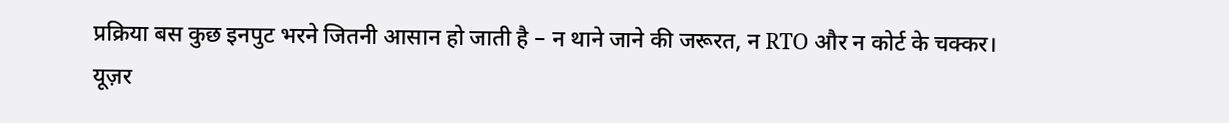प्रक्रिया बस कुछ इनपुट भरने जितनी आसान हो जाती है – न थाने जाने की जरूरत, न RTO और न कोर्ट के चक्कर।
यूज़र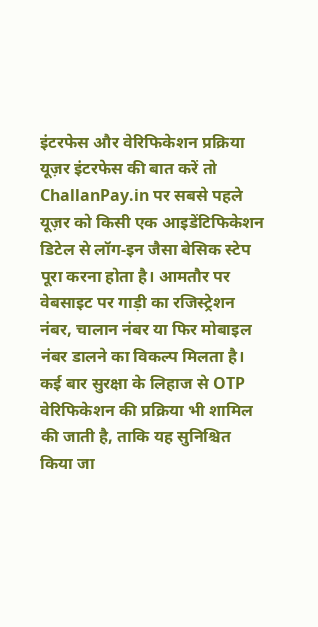इंटरफेस और वेरिफिकेशन प्रक्रिया
यूज़र इंटरफेस की बात करें तो ChallanPay.in पर सबसे पहले यूज़र को किसी एक आइडेंटिफिकेशन डिटेल से लॉग‑इन जैसा बेसिक स्टेप पूरा करना होता है। आमतौर पर वेबसाइट पर गाड़ी का रजिस्ट्रेशन नंबर, चालान नंबर या फिर मोबाइल नंबर डालने का विकल्प मिलता है। कई बार सुरक्षा के लिहाज से OTP वेरिफिकेशन की प्रक्रिया भी शामिल की जाती है, ताकि यह सुनिश्चित किया जा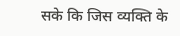सके कि जिस व्यक्ति के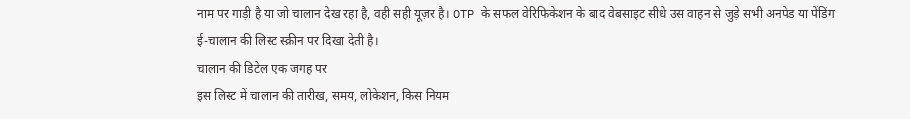नाम पर गाड़ी है या जो चालान देख रहा है, वही सही यूज़र है। OTP के सफल वेरिफिकेशन के बाद वेबसाइट सीधे उस वाहन से जुड़े सभी अनपेड या पेंडिंग ई‑चालान की लिस्ट स्क्रीन पर दिखा देती है।
चालान की डिटेल एक जगह पर
इस लिस्ट में चालान की तारीख, समय, लोकेशन, किस नियम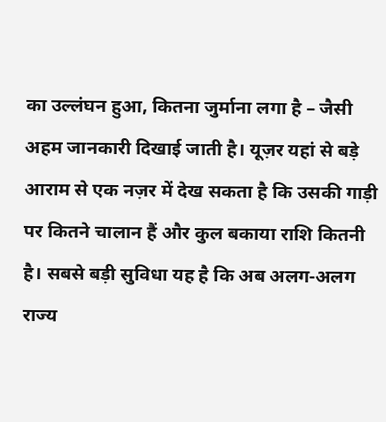का उल्लंघन हुआ, कितना जुर्माना लगा है – जैसी अहम जानकारी दिखाई जाती है। यूज़र यहां से बड़े आराम से एक नज़र में देख सकता है कि उसकी गाड़ी पर कितने चालान हैं और कुल बकाया राशि कितनी है। सबसे बड़ी सुविधा यह है कि अब अलग‑अलग राज्य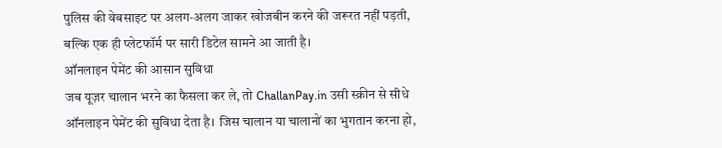पुलिस की वेबसाइट पर अलग‑अलग जाकर खोजबीन करने की जरूरत नहीं पड़ती, बल्कि एक ही प्लेटफॉर्म पर सारी डिटेल सामने आ जाती है।
ऑनलाइन पेमेंट की आसान सुविधा
जब यूज़र चालान भरने का फैसला कर ले, तो ChallanPay.in उसी स्क्रीन से सीधे ऑनलाइन पेमेंट की सुविधा देता है। जिस चालान या चालानों का भुगतान करना हो,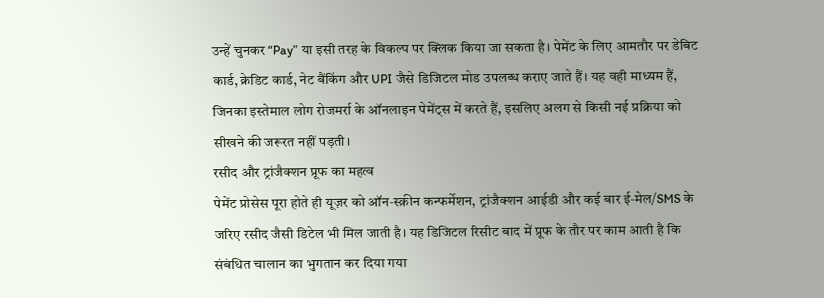उन्हें चुनकर “Pay” या इसी तरह के विकल्प पर क्लिक किया जा सकता है। पेमेंट के लिए आमतौर पर डेबिट कार्ड, क्रेडिट कार्ड, नेट बैंकिंग और UPI जैसे डिजिटल मोड उपलब्ध कराए जाते हैं। यह वही माध्यम हैं, जिनका इस्तेमाल लोग रोजमर्रा के ऑनलाइन पेमेंट्स में करते हैं, इसलिए अलग से किसी नई प्रक्रिया को सीखने की जरूरत नहीं पड़ती।
रसीद और ट्रांजैक्शन प्रूफ का महत्व
पेमेंट प्रोसेस पूरा होते ही यूज़र को ऑन‑स्क्रीन कन्फर्मेशन, ट्रांजैक्शन आईडी और कई बार ई‑मेल/SMS के जरिए रसीद जैसी डिटेल भी मिल जाती है। यह डिजिटल रिसीट बाद में प्रूफ के तौर पर काम आती है कि संबंधित चालान का भुगतान कर दिया गया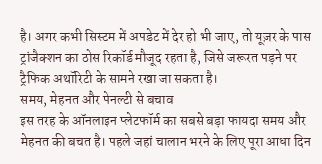है। अगर कभी सिस्टम में अपडेट में देर हो भी जाए, तो यूज़र के पास ट्रांजैक्शन का ठोस रिकॉर्ड मौजूद रहता है, जिसे जरूरत पड़ने पर ट्रैफिक अथॉरिटी के सामने रखा जा सकता है।
समय, मेहनत और पेनल्टी से बचाव
इस तरह के ऑनलाइन प्लेटफॉर्म का सबसे बड़ा फायदा समय और मेहनत की बचत है। पहले जहां चालान भरने के लिए पूरा आधा दिन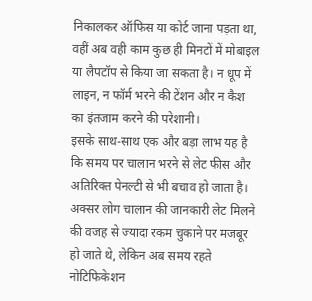निकालकर ऑफिस या कोर्ट जाना पड़ता था, वहीं अब वही काम कुछ ही मिनटों में मोबाइल या लैपटॉप से किया जा सकता है। न धूप में लाइन, न फॉर्म भरने की टेंशन और न कैश का इंतजाम करने की परेशानी।
इसके साथ‑साथ एक और बड़ा लाभ यह है कि समय पर चालान भरने से लेट फीस और अतिरिक्त पेनल्टी से भी बचाव हो जाता है। अक्सर लोग चालान की जानकारी लेट मिलने की वजह से ज्यादा रकम चुकाने पर मजबूर हो जाते थे, लेकिन अब समय रहते नोटिफिकेशन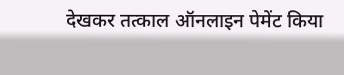देखकर तत्काल ऑनलाइन पेमेंट किया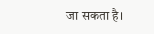जा सकता है।